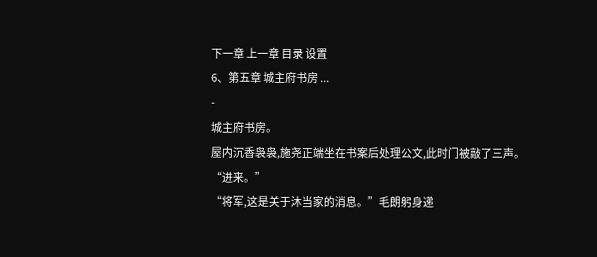下一章 上一章 目录 设置
6、第五章 城主府书房 ...
-
城主府书房。
屋内沉香袅袅,施尧正端坐在书案后处理公文,此时门被敲了三声。
“进来。”
“将军,这是关于沐当家的消息。”毛朗躬身递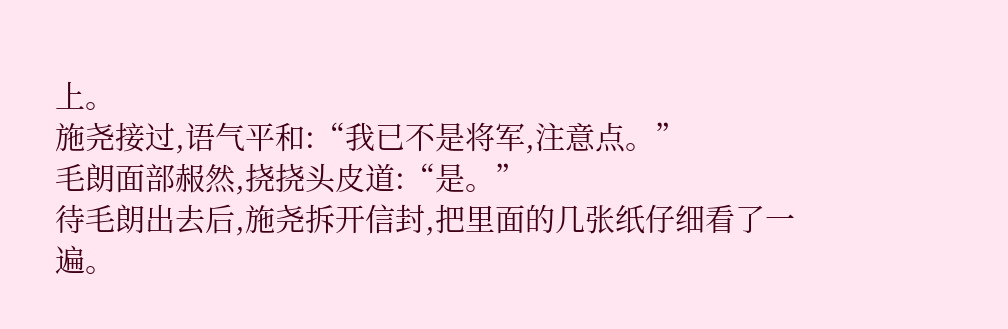上。
施尧接过,语气平和:“我已不是将军,注意点。”
毛朗面部赧然,挠挠头皮道:“是。”
待毛朗出去后,施尧拆开信封,把里面的几张纸仔细看了一遍。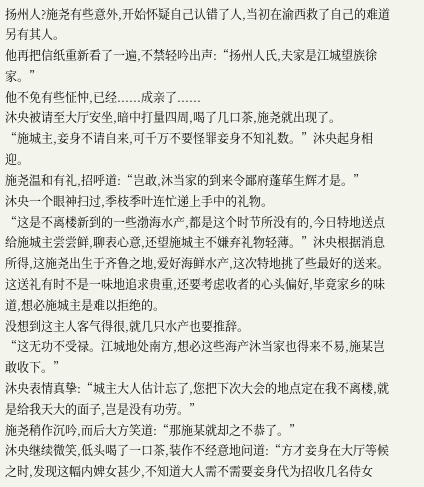扬州人?施尧有些意外,开始怀疑自己认错了人,当初在渝西救了自己的难道另有其人。
他再把信纸重新看了一遍,不禁轻吟出声:“扬州人氏,夫家是江城望族徐家。”
他不免有些怔忡,已经......成亲了......
沐央被请至大厅安坐,暗中打量四周,喝了几口茶,施尧就出现了。
“施城主,妾身不请自来,可千万不要怪罪妾身不知礼数。”沐央起身相迎。
施尧温和有礼,招呼道:“岂敢,沐当家的到来令鄙府蓬荜生辉才是。”
沐央一个眼神扫过,季枝季叶连忙递上手中的礼物。
“这是不离楼新到的一些渤海水产,都是这个时节所没有的,今日特地送点给施城主尝尝鲜,聊表心意,还望施城主不嫌弃礼物轻薄。”沐央根据消息所得,这施尧出生于齐鲁之地,爱好海鲜水产,这次特地挑了些最好的送来。这送礼有时不是一味地追求贵重,还要考虑收者的心头偏好,毕竟家乡的味道,想必施城主是难以拒绝的。
没想到这主人客气得很,就几只水产也要推辞。
“这无功不受禄。江城地处南方,想必这些海产沐当家也得来不易,施某岂敢收下。”
沐央表情真挚:“城主大人估计忘了,您把下次大会的地点定在我不离楼,就是给我天大的面子,岂是没有功劳。”
施尧稍作沉吟,而后大方笑道:“那施某就却之不恭了。”
沐央继续微笑,低头喝了一口茶,装作不经意地问道:“方才妾身在大厅等候之时,发现这幅内婢女甚少,不知道大人需不需要妾身代为招收几名侍女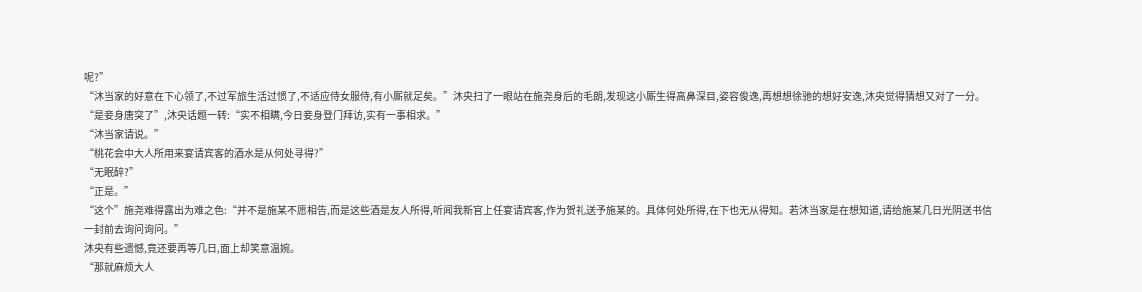呢?”
“沐当家的好意在下心领了,不过军旅生活过惯了,不适应侍女服侍,有小厮就足矣。”沐央扫了一眼站在施尧身后的毛朗,发现这小厮生得高鼻深目,姿容俊逸,再想想徐驰的想好安逸,沐央觉得猜想又对了一分。
“是妾身唐突了”,沐央话题一转:“实不相瞒,今日妾身登门拜访,实有一事相求。”
“沐当家请说。”
“桃花会中大人所用来宴请宾客的酒水是从何处寻得?”
“无眠醉?”
“正是。”
“这个”施尧难得露出为难之色:“并不是施某不愿相告,而是这些酒是友人所得,听闻我新官上任宴请宾客,作为贺礼送予施某的。具体何处所得,在下也无从得知。若沐当家是在想知道,请给施某几日光阴送书信一封前去询问询问。”
沐央有些遗憾,竟还要再等几日,面上却笑意温婉。
“那就麻烦大人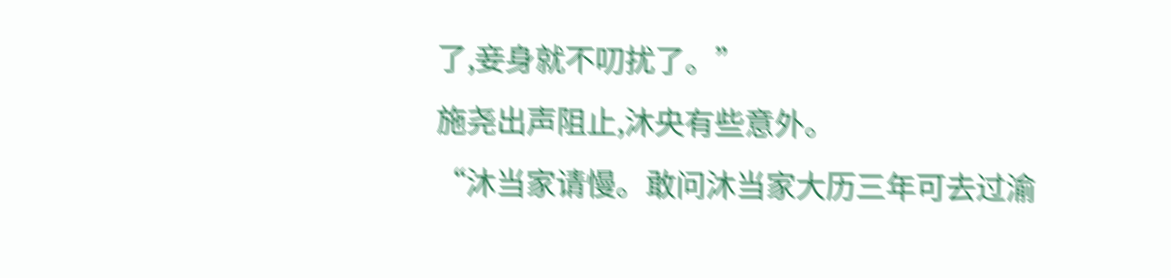了,妾身就不叨扰了。”
施尧出声阻止,沐央有些意外。
“沐当家请慢。敢问沐当家大历三年可去过渝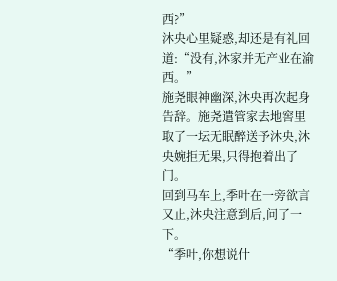西?”
沐央心里疑惑,却还是有礼回道:“没有,沐家并无产业在渝西。”
施尧眼神幽深,沐央再次起身告辞。施尧遣管家去地窖里取了一坛无眠醉送予沐央,沐央婉拒无果,只得抱着出了门。
回到马车上,季叶在一旁欲言又止,沐央注意到后,问了一下。
“季叶,你想说什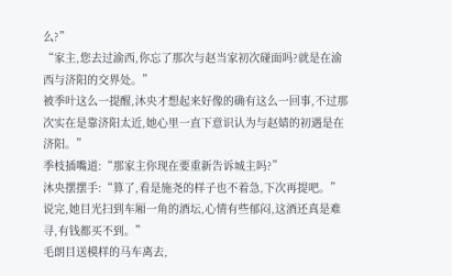么?”
“家主,您去过渝西,你忘了那次与赵当家初次碰面吗?就是在渝西与济阳的交界处。”
被季叶这么一提醒,沐央才想起来好像的确有这么一回事,不过那次实在是靠济阳太近,她心里一直下意识认为与赵婧的初遇是在济阳。”
季枝插嘴道:“那家主你现在要重新告诉城主吗?”
沐央摆摆手:“算了,看是施尧的样子也不着急,下次再提吧。”说完,她目光扫到车厢一角的酒坛,心情有些郁闷,这酒还真是难寻,有钱都买不到。”
毛朗目送模样的马车离去,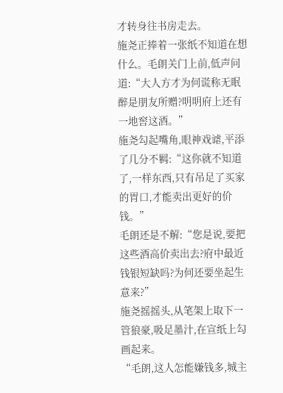才转身往书房走去。
施尧正捧着一张纸不知道在想什么。毛朗关门上前,低声问道:“大人方才为何谎称无眠醉是朋友所赠?明明府上还有一地窖这酒。”
施尧勾起嘴角,眼神戏谑,平添了几分不羁:“这你就不知道了,一样东西,只有吊足了买家的胃口,才能卖出更好的价钱。”
毛朗还是不解:“您是说,要把这些酒高价卖出去?府中最近钱银短缺吗?为何还要坐起生意来?”
施尧摇摇头,从笔架上取下一管狼豪,吸足墨汁,在宣纸上勾画起来。
“毛朗,这人怎能嫌钱多,城主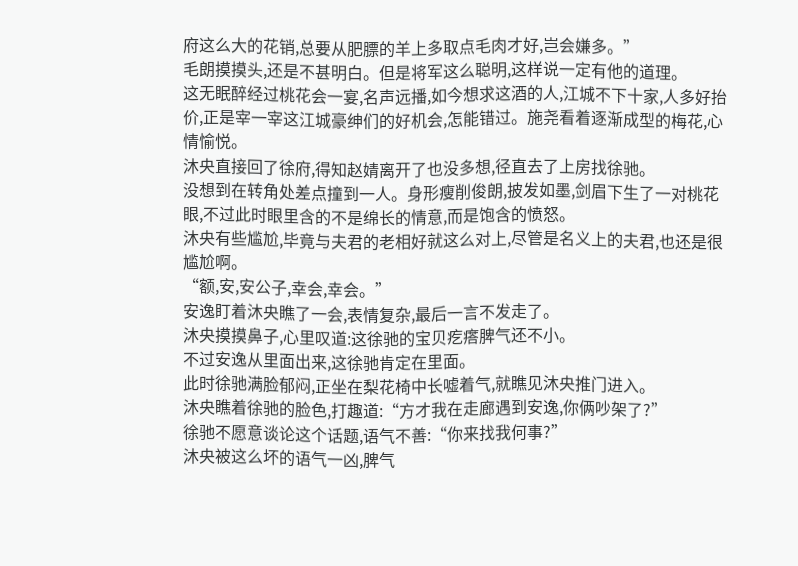府这么大的花销,总要从肥膘的羊上多取点毛肉才好,岂会嫌多。”
毛朗摸摸头,还是不甚明白。但是将军这么聪明,这样说一定有他的道理。
这无眠醉经过桃花会一宴,名声远播,如今想求这酒的人,江城不下十家,人多好抬价,正是宰一宰这江城豪绅们的好机会,怎能错过。施尧看着逐渐成型的梅花,心情愉悦。
沐央直接回了徐府,得知赵婧离开了也没多想,径直去了上房找徐驰。
没想到在转角处差点撞到一人。身形瘦削俊朗,披发如墨,剑眉下生了一对桃花眼,不过此时眼里含的不是绵长的情意,而是饱含的愤怒。
沐央有些尴尬,毕竟与夫君的老相好就这么对上,尽管是名义上的夫君,也还是很尴尬啊。
“额,安,安公子,幸会,幸会。”
安逸盯着沐央瞧了一会,表情复杂,最后一言不发走了。
沐央摸摸鼻子,心里叹道:这徐驰的宝贝疙瘩脾气还不小。
不过安逸从里面出来,这徐驰肯定在里面。
此时徐驰满脸郁闷,正坐在梨花椅中长嘘着气,就瞧见沐央推门进入。
沐央瞧着徐驰的脸色,打趣道:“方才我在走廊遇到安逸,你俩吵架了?”
徐驰不愿意谈论这个话题,语气不善:“你来找我何事?”
沐央被这么坏的语气一凶,脾气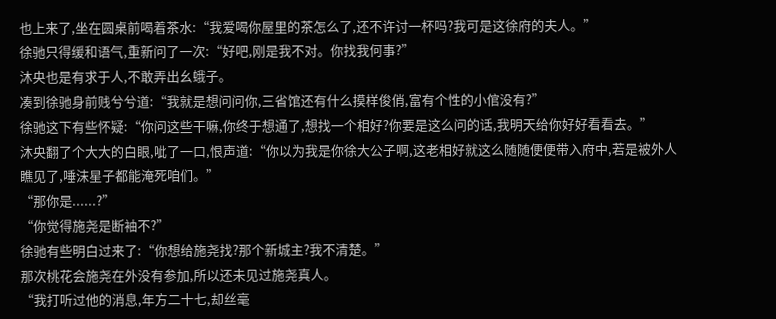也上来了,坐在圆桌前喝着茶水:“我爱喝你屋里的茶怎么了,还不许讨一杯吗?我可是这徐府的夫人。”
徐驰只得缓和语气,重新问了一次:“好吧,刚是我不对。你找我何事?”
沐央也是有求于人,不敢弄出幺蛾子。
凑到徐驰身前贱兮兮道:“我就是想问问你,三省馆还有什么摸样俊俏,富有个性的小倌没有?”
徐驰这下有些怀疑:“你问这些干嘛,你终于想通了,想找一个相好?你要是这么问的话,我明天给你好好看看去。”
沐央翻了个大大的白眼,呲了一口,恨声道:“你以为我是你徐大公子啊,这老相好就这么随随便便带入府中,若是被外人瞧见了,唾沫星子都能淹死咱们。”
“那你是......?”
“你觉得施尧是断袖不?”
徐驰有些明白过来了:“你想给施尧找?那个新城主?我不清楚。”
那次桃花会施尧在外没有参加,所以还未见过施尧真人。
“我打听过他的消息,年方二十七,却丝毫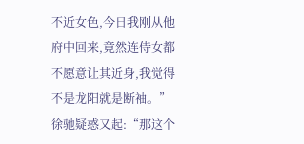不近女色,今日我刚从他府中回来,竟然连侍女都不愿意让其近身,我觉得不是龙阳就是断袖。”
徐驰疑惑又起:“那这个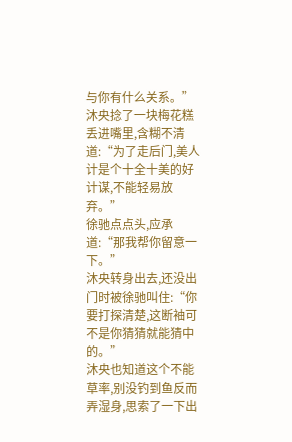与你有什么关系。”
沐央捻了一块梅花糕丢进嘴里,含糊不清道:“为了走后门,美人计是个十全十美的好计谋,不能轻易放弃。”
徐驰点点头,应承道:“那我帮你留意一下。”
沐央转身出去,还没出门时被徐驰叫住:“你要打探清楚,这断袖可不是你猜猜就能猜中的。”
沐央也知道这个不能草率,别没钓到鱼反而弄湿身,思索了一下出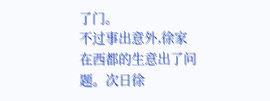了门。
不过事出意外,徐家在西都的生意出了问题。次日徐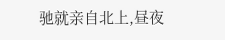驰就亲自北上,昼夜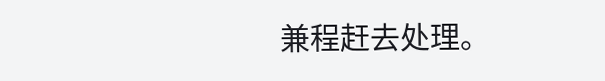兼程赶去处理。